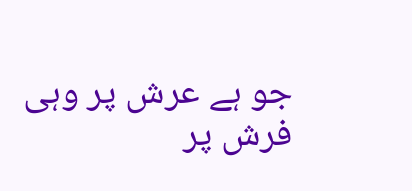جو ہے عرش پر وہی فرش پر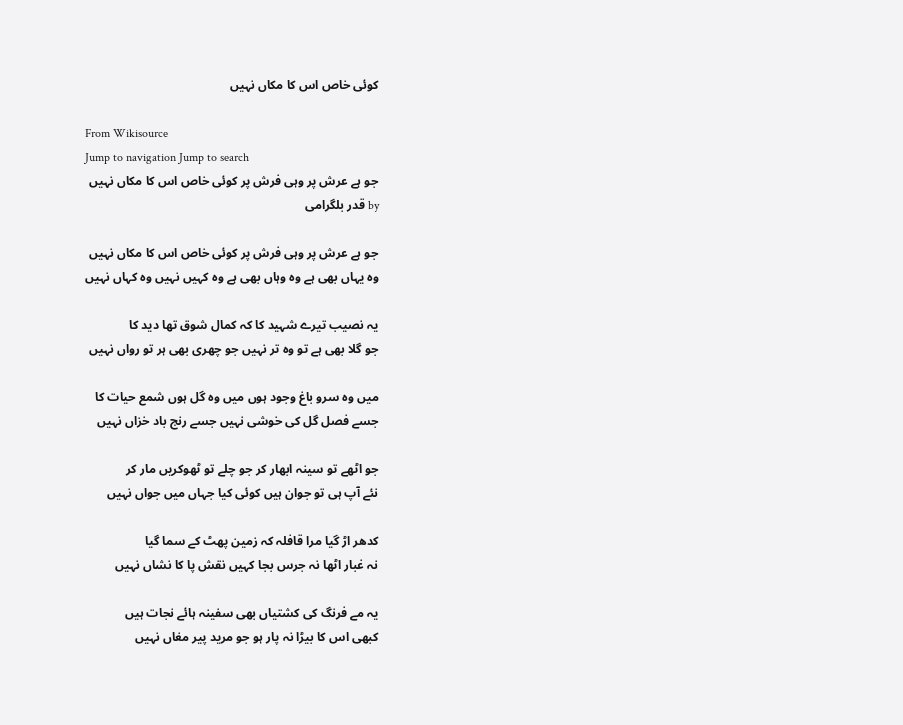کوئی خاص اس کا مکاں نہیں

From Wikisource
Jump to navigation Jump to search
جو ہے عرش پر وہی فرش پر کوئی خاص اس کا مکاں نہیں
by قدر بلگرامی

جو ہے عرش پر وہی فرش پر کوئی خاص اس کا مکاں نہیں
وہ یہاں بھی ہے وہ وہاں بھی ہے وہ کہیں نہیں وہ کہاں نہیں

یہ نصیب تیرے شہید کا کہ کمال شوق تھا دید کا
جو گلا بھی ہے تو وہ تر نہیں جو چھری بھی ہر تو رواں نہیں

میں وہ سرو باغ وجود ہوں میں وہ گل ہوں شمع حیات کا
جسے فصل گل کی خوشی نہیں جسے رنج باد خزاں نہیں

جو اٹھے تو سینہ ابھار کر جو چلے تو ٹھوکریں مار کر
نئے آپ ہی تو جوان ہیں کوئی کیا جہاں میں جواں نہیں

کدھر اڑ گیا مرا قافلہ کہ زمین پھٹ کے سما گیا
نہ غبار اٹھا نہ جرس بجا کہیں نقش پا کا نشاں نہیں

یہ مے فرنگ کی کشتیاں بھی سفینہ ہائے نجات ہیں
کبھی اس کا بیڑا نہ پار ہو جو مرید پیر مغاں نہیں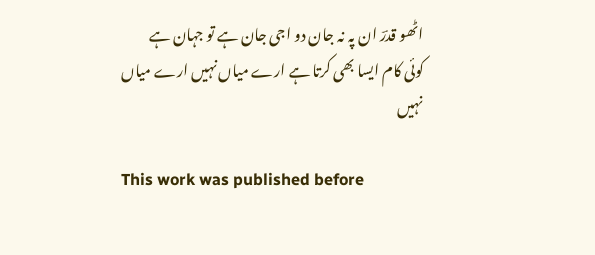اٹھو قدرؔ ان پہ نہ جان دو اجی جان ہے تو جہان ہے
کوئی کام ایسا بھی کرتا ہے ارے میاں نہیں ارے میاں نہیں

This work was published before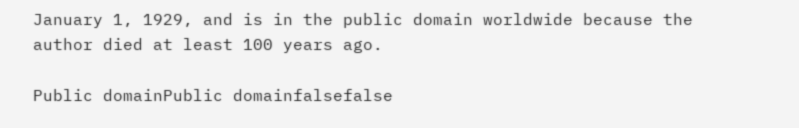January 1, 1929, and is in the public domain worldwide because the author died at least 100 years ago.

Public domainPublic domainfalsefalse